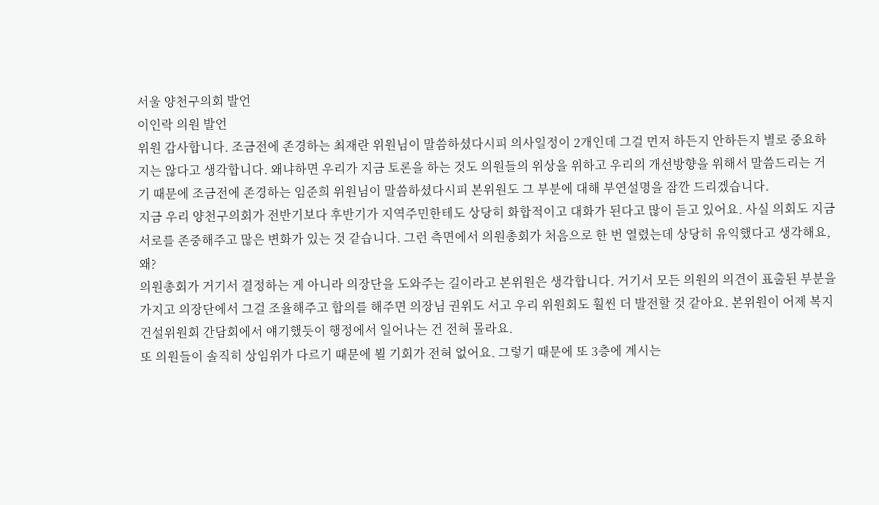서울 양천구의회 발언
이인락 의원 발언
위원 감사합니다. 조금전에 존경하는 최재란 위원님이 말씀하셨다시피 의사일정이 2개인데 그걸 먼저 하든지 안하든지 별로 중요하지는 않다고 생각합니다. 왜냐하면 우리가 지금 토론을 하는 것도 의원들의 위상을 위하고 우리의 개선방향을 위해서 말씀드리는 거기 때문에 조금전에 존경하는 임준희 위원님이 말씀하셨다시피 본위원도 그 부분에 대해 부연설명을 잠깐 드리겠습니다.
지금 우리 양천구의회가 전반기보다 후반기가 지역주민한테도 상당히 화합적이고 대화가 된다고 많이 듣고 있어요. 사실 의회도 지금 서로를 존중해주고 많은 변화가 있는 것 같습니다. 그런 측면에서 의원총회가 처음으로 한 번 열렸는데 상당히 유익했다고 생각해요, 왜?
의원총회가 거기서 결정하는 게 아니라 의장단을 도와주는 길이라고 본위원은 생각합니다. 거기서 모든 의원의 의견이 표출된 부분을 가지고 의장단에서 그걸 조율해주고 합의를 해주면 의장님 권위도 서고 우리 위원회도 훨씬 더 발전할 것 같아요. 본위원이 어제 복지건설위원회 간담회에서 얘기했듯이 행정에서 일어나는 건 전혀 몰라요.
또 의원들이 솔직히 상임위가 다르기 때문에 뵐 기회가 전혀 없어요. 그렇기 때문에 또 3층에 계시는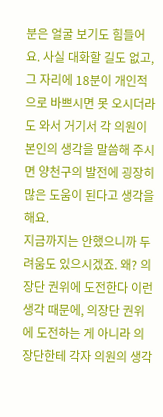분은 얼굴 보기도 힘들어요. 사실 대화할 길도 없고, 그 자리에 18분이 개인적으로 바쁘시면 못 오시더라도 와서 거기서 각 의원이 본인의 생각을 말씀해 주시면 양천구의 발전에 굉장히 많은 도움이 된다고 생각을 해요.
지금까지는 안했으니까 두려움도 있으시겠죠. 왜? 의장단 권위에 도전한다 이런 생각 때문에, 의장단 권위에 도전하는 게 아니라 의장단한테 각자 의원의 생각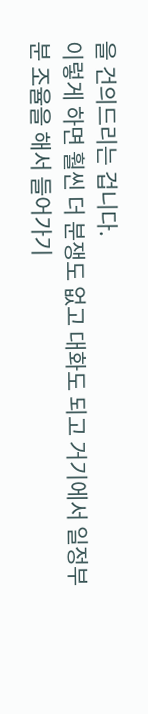을 건의드리는 겁니다.
이렇게 하면 훨씬 더 분쟁도 없고 대화도 되고 거기에서 일정부분 조율을 해서 들어가기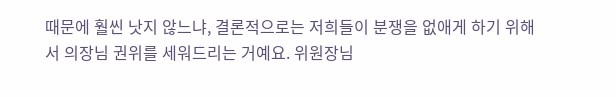때문에 훨씬 낫지 않느냐, 결론적으로는 저희들이 분쟁을 없애게 하기 위해서 의장님 권위를 세워드리는 거예요. 위원장님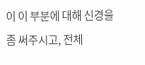이 이 부분에 대해 신경을 좀 써주시고, 전체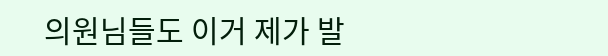의원님들도 이거 제가 발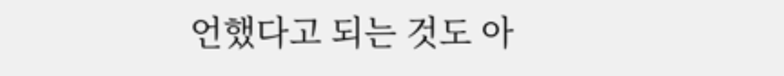언했다고 되는 것도 아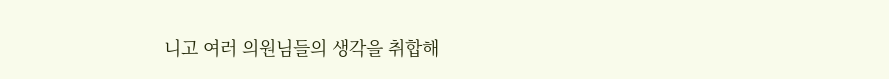니고 여러 의원님들의 생각을 취합해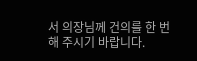서 의장님께 건의를 한 번 해 주시기 바랍니다.